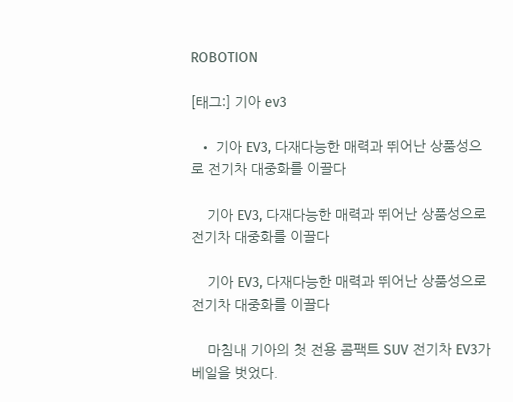ROBOTION

[태그:] 기아 ev3

  • 기아 EV3, 다재다능한 매력과 뛰어난 상품성으로 전기차 대중화를 이끌다

    기아 EV3, 다재다능한 매력과 뛰어난 상품성으로 전기차 대중화를 이끌다

    기아 EV3, 다재다능한 매력과 뛰어난 상품성으로 전기차 대중화를 이끌다

    마침내 기아의 첫 전용 콤팩트 SUV 전기차 EV3가 베일을 벗었다.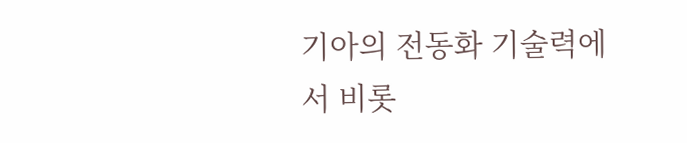기아의 전동화 기술력에서 비롯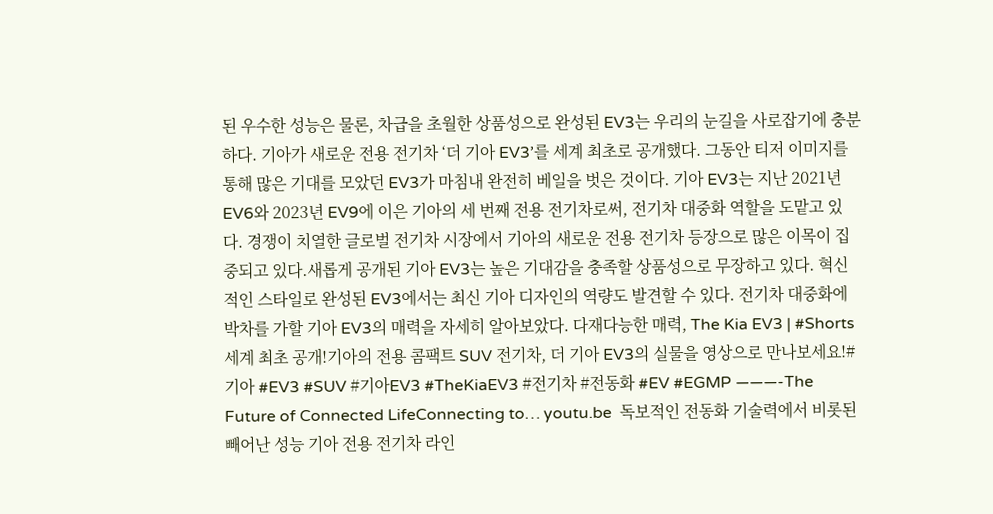된 우수한 성능은 물론, 차급을 초월한 상품성으로 완성된 EV3는 우리의 눈길을 사로잡기에 충분하다. 기아가 새로운 전용 전기차 ‘더 기아 EV3’를 세계 최초로 공개했다. 그동안 티저 이미지를 통해 많은 기대를 모았던 EV3가 마침내 완전히 베일을 벗은 것이다. 기아 EV3는 지난 2021년 EV6와 2023년 EV9에 이은 기아의 세 번째 전용 전기차로써, 전기차 대중화 역할을 도맡고 있다. 경쟁이 치열한 글로벌 전기차 시장에서 기아의 새로운 전용 전기차 등장으로 많은 이목이 집중되고 있다.새롭게 공개된 기아 EV3는 높은 기대감을 충족할 상품성으로 무장하고 있다. 혁신적인 스타일로 완성된 EV3에서는 최신 기아 디자인의 역량도 발견할 수 있다. 전기차 대중화에 박차를 가할 기아 EV3의 매력을 자세히 알아보았다. 다재다능한 매력, The Kia EV3 | #Shorts 세계 최초 공개!기아의 전용 콤팩트 SUV 전기차, 더 기아 EV3의 실물을 영상으로 만나보세요!#기아 #EV3 #SUV #기아EV3 #TheKiaEV3 #전기차 #전동화 #EV #EGMP ———-The Future of Connected LifeConnecting to… youtu.be  독보적인 전동화 기술력에서 비롯된 빼어난 성능 기아 전용 전기차 라인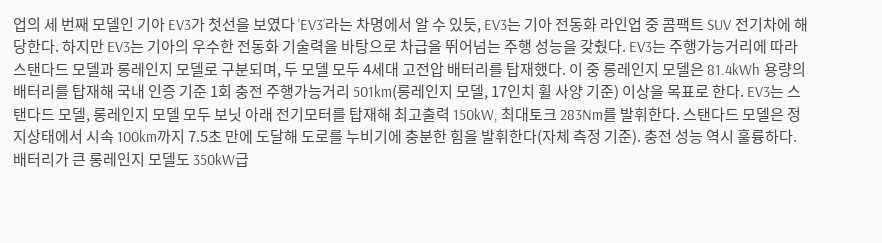업의 세 번째 모델인 기아 EV3가 첫선을 보였다 ‘EV3’라는 차명에서 알 수 있듯, EV3는 기아 전동화 라인업 중 콤팩트 SUV 전기차에 해당한다. 하지만 EV3는 기아의 우수한 전동화 기술력을 바탕으로 차급을 뛰어넘는 주행 성능을 갖췄다. EV3는 주행가능거리에 따라 스탠다드 모델과 롱레인지 모델로 구분되며, 두 모델 모두 4세대 고전압 배터리를 탑재했다. 이 중 롱레인지 모델은 81.4kWh 용량의 배터리를 탑재해 국내 인증 기준 1회 충전 주행가능거리 501km(롱레인지 모델, 17인치 휠 사양 기준) 이상을 목표로 한다. EV3는 스탠다드 모델, 롱레인지 모델 모두 보닛 아래 전기모터를 탑재해 최고출력 150kW, 최대토크 283Nm를 발휘한다. 스탠다드 모델은 정지상태에서 시속 100km까지 7.5초 만에 도달해 도로를 누비기에 충분한 힘을 발휘한다(자체 측정 기준). 충전 성능 역시 훌륭하다. 배터리가 큰 롱레인지 모델도 350kW급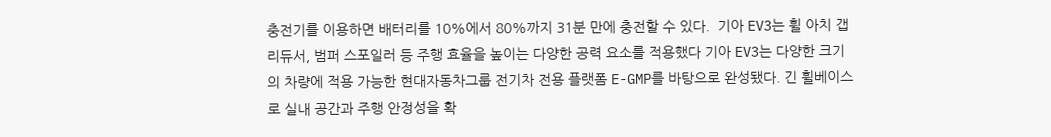충전기를 이용하면 배터리를 10%에서 80%까지 31분 만에 충전할 수 있다.  기아 EV3는 휠 아치 갭 리듀서, 범퍼 스포일러 등 주행 효율을 높이는 다양한 공력 요소를 적용했다 기아 EV3는 다양한 크기의 차량에 적용 가능한 현대자동차그룹 전기차 전용 플랫폼 E-GMP를 바탕으로 완성됐다. 긴 휠베이스로 실내 공간과 주행 안정성을 확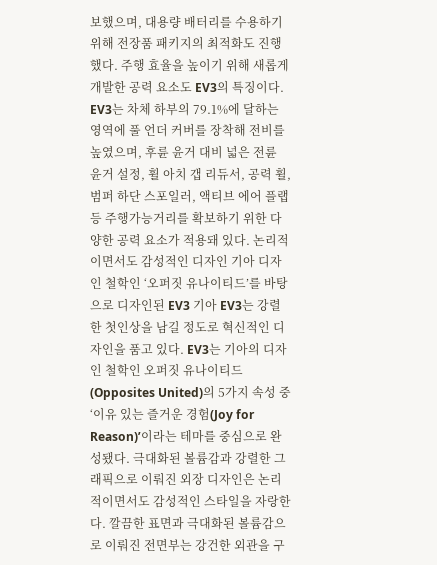보했으며, 대용량 배터리를 수용하기 위해 전장품 패키지의 최적화도 진행했다. 주행 효율을 높이기 위해 새롭게 개발한 공력 요소도 EV3의 특징이다. EV3는 차체 하부의 79.1%에 달하는 영역에 풀 언더 커버를 장착해 전비를 높였으며, 후륜 윤거 대비 넓은 전륜 윤거 설정, 휠 아치 갭 리듀서, 공력 휠, 범퍼 하단 스포일러, 액티브 에어 플랩 등 주행가능거리를 확보하기 위한 다양한 공력 요소가 적용돼 있다. 논리적이면서도 감성적인 디자인 기아 디자인 철학인 ‘오퍼짓 유나이티드’를 바탕으로 디자인된 EV3 기아 EV3는 강렬한 첫인상을 남길 정도로 혁신적인 디자인을 품고 있다. EV3는 기아의 디자인 철학인 오퍼짓 유나이티드(Opposites United)의 5가지 속성 중 ‘이유 있는 즐거운 경험(Joy for Reason)’이라는 테마를 중심으로 완성됐다. 극대화된 볼륨감과 강렬한 그래픽으로 이뤄진 외장 디자인은 논리적이면서도 감성적인 스타일을 자랑한다. 깔끔한 표면과 극대화된 볼륨감으로 이뤄진 전면부는 강건한 외관을 구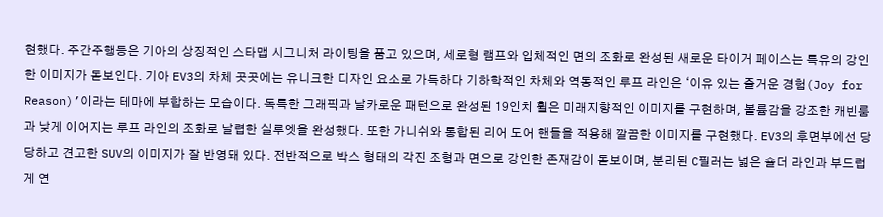현했다. 주간주행등은 기아의 상징적인 스타맵 시그니처 라이팅을 품고 있으며, 세로형 램프와 입체적인 면의 조화로 완성된 새로운 타이거 페이스는 특유의 강인한 이미지가 돋보인다. 기아 EV3의 차체 곳곳에는 유니크한 디자인 요소로 가득하다 기하학적인 차체와 역동적인 루프 라인은 ‘이유 있는 즐거운 경험(Joy for Reason)’이라는 테마에 부합하는 모습이다. 독특한 그래픽과 날카로운 패턴으로 완성된 19인치 휠은 미래지향적인 이미지를 구현하며, 볼륨감을 강조한 캐빈룸과 낮게 이어지는 루프 라인의 조화로 날렵한 실루엣을 완성했다. 또한 가니쉬와 통합된 리어 도어 핸들을 적용해 깔끔한 이미지를 구현했다. EV3의 후면부에선 당당하고 견고한 SUV의 이미지가 잘 반영돼 있다. 전반적으로 박스 형태의 각진 조형과 면으로 강인한 존재감이 돋보이며, 분리된 C필러는 넓은 숄더 라인과 부드럽게 연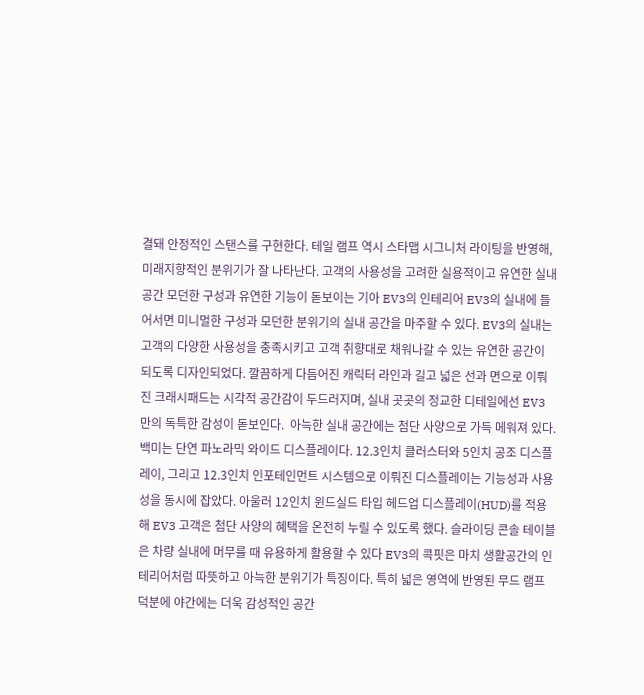결돼 안정적인 스탠스를 구현한다. 테일 램프 역시 스타맵 시그니처 라이팅을 반영해, 미래지향적인 분위기가 잘 나타난다. 고객의 사용성을 고려한 실용적이고 유연한 실내 공간 모던한 구성과 유연한 기능이 돋보이는 기아 EV3의 인테리어 EV3의 실내에 들어서면 미니멀한 구성과 모던한 분위기의 실내 공간을 마주할 수 있다. EV3의 실내는 고객의 다양한 사용성을 충족시키고 고객 취향대로 채워나갈 수 있는 유연한 공간이 되도록 디자인되었다. 깔끔하게 다듬어진 캐릭터 라인과 길고 넓은 선과 면으로 이뤄진 크래시패드는 시각적 공간감이 두드러지며, 실내 곳곳의 정교한 디테일에선 EV3 만의 독특한 감성이 돋보인다.  아늑한 실내 공간에는 첨단 사양으로 가득 메워져 있다. 백미는 단연 파노라믹 와이드 디스플레이다. 12.3인치 클러스터와 5인치 공조 디스플레이, 그리고 12.3인치 인포테인먼트 시스템으로 이뤄진 디스플레이는 기능성과 사용성을 동시에 잡았다. 아울러 12인치 윈드실드 타입 헤드업 디스플레이(HUD)를 적용해 EV3 고객은 첨단 사양의 혜택을 온전히 누릴 수 있도록 했다. 슬라이딩 콘솔 테이블은 차량 실내에 머무를 때 유용하게 활용할 수 있다 EV3의 콕핏은 마치 생활공간의 인테리어처럼 따뜻하고 아늑한 분위기가 특징이다. 특히 넓은 영역에 반영된 무드 램프 덕분에 야간에는 더욱 감성적인 공간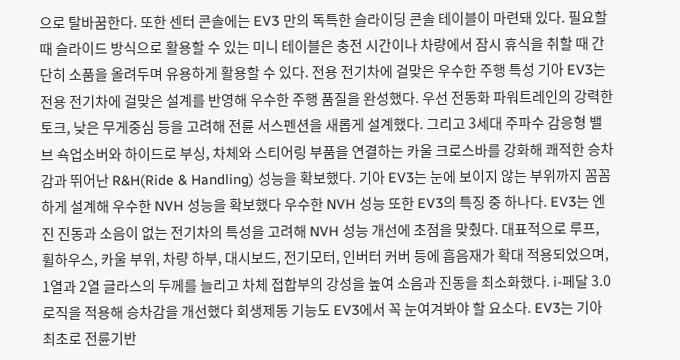으로 탈바꿈한다. 또한 센터 콘솔에는 EV3 만의 독특한 슬라이딩 콘솔 테이블이 마련돼 있다. 필요할 때 슬라이드 방식으로 활용할 수 있는 미니 테이블은 충전 시간이나 차량에서 잠시 휴식을 취할 때 간단히 소품을 올려두며 유용하게 활용할 수 있다. 전용 전기차에 걸맞은 우수한 주행 특성 기아 EV3는 전용 전기차에 걸맞은 설계를 반영해 우수한 주행 품질을 완성했다. 우선 전동화 파워트레인의 강력한 토크, 낮은 무게중심 등을 고려해 전륜 서스펜션을 새롭게 설계했다. 그리고 3세대 주파수 감응형 밸브 쇽업소버와 하이드로 부싱, 차체와 스티어링 부품을 연결하는 카울 크로스바를 강화해 쾌적한 승차감과 뛰어난 R&H(Ride & Handling) 성능을 확보했다. 기아 EV3는 눈에 보이지 않는 부위까지 꼼꼼하게 설계해 우수한 NVH 성능을 확보했다 우수한 NVH 성능 또한 EV3의 특징 중 하나다. EV3는 엔진 진동과 소음이 없는 전기차의 특성을 고려해 NVH 성능 개선에 초점을 맞췄다. 대표적으로 루프, 휠하우스, 카울 부위, 차량 하부, 대시보드, 전기모터, 인버터 커버 등에 흡음재가 확대 적용되었으며, 1열과 2열 글라스의 두께를 늘리고 차체 접합부의 강성을 높여 소음과 진동을 최소화했다. i-페달 3.0 로직을 적용해 승차감을 개선했다 회생제동 기능도 EV3에서 꼭 눈여겨봐야 할 요소다. EV3는 기아 최초로 전륜기반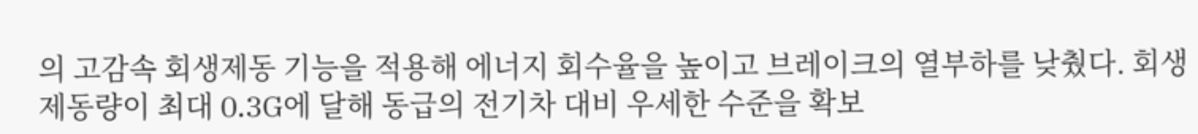의 고감속 회생제동 기능을 적용해 에너지 회수율을 높이고 브레이크의 열부하를 낮췄다. 회생제동량이 최대 0.3G에 달해 동급의 전기차 대비 우세한 수준을 확보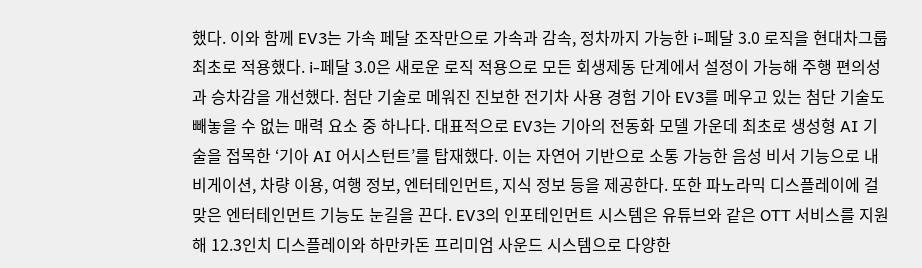했다. 이와 함께 EV3는 가속 페달 조작만으로 가속과 감속, 정차까지 가능한 i-페달 3.0 로직을 현대차그룹 최초로 적용했다. i-페달 3.0은 새로운 로직 적용으로 모든 회생제동 단계에서 설정이 가능해 주행 편의성과 승차감을 개선했다. 첨단 기술로 메워진 진보한 전기차 사용 경험 기아 EV3를 메우고 있는 첨단 기술도 빼놓을 수 없는 매력 요소 중 하나다. 대표적으로 EV3는 기아의 전동화 모델 가운데 최초로 생성형 AI 기술을 접목한 ‘기아 AI 어시스턴트’를 탑재했다. 이는 자연어 기반으로 소통 가능한 음성 비서 기능으로 내비게이션, 차량 이용, 여행 정보, 엔터테인먼트, 지식 정보 등을 제공한다. 또한 파노라믹 디스플레이에 걸맞은 엔터테인먼트 기능도 눈길을 끈다. EV3의 인포테인먼트 시스템은 유튜브와 같은 OTT 서비스를 지원해 12.3인치 디스플레이와 하만카돈 프리미엄 사운드 시스템으로 다양한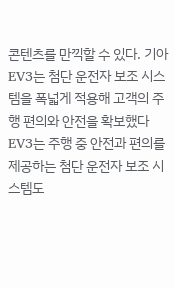콘텐츠를 만끽할 수 있다. 기아 EV3는 첨단 운전자 보조 시스템을 폭넓게 적용해 고객의 주행 편의와 안전을 확보했다 EV3는 주행 중 안전과 편의를 제공하는 첨단 운전자 보조 시스템도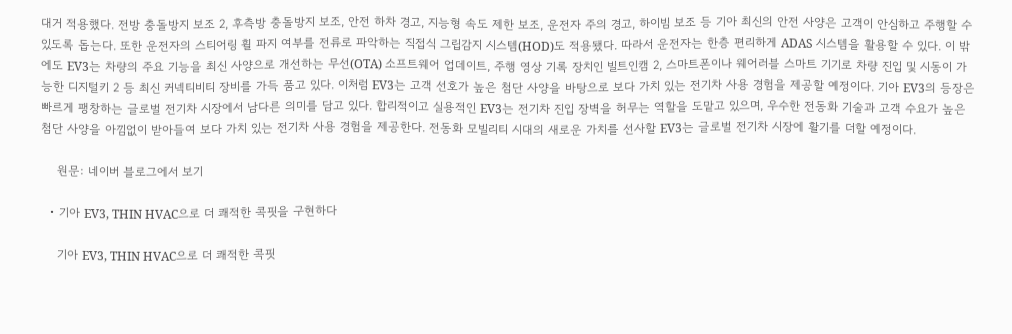대거 적용했다. 전방 충돌방지 보조 2, 후측방 충돌방지 보조, 안전 하차 경고, 지능형 속도 제한 보조, 운전자 주의 경고, 하이빔 보조 등 기아 최신의 안전 사양은 고객이 안심하고 주행할 수 있도록 돕는다. 또한 운전자의 스티어링 휠 파지 여부를 전류로 파악하는 직접식 그립감지 시스템(HOD)도 적용됐다. 따라서 운전자는 한층 편리하게 ADAS 시스템을 활용할 수 있다. 이 밖에도 EV3는 차량의 주요 기능을 최신 사양으로 개선하는 무선(OTA) 소프트웨어 업데이트, 주행 영상 기록 장치인 빌트인캠 2, 스마트폰이나 웨어러블 스마트 기기로 차량 진입 및 시동이 가능한 디지털키 2 등 최신 커넥티비티 장비를 가득 품고 있다. 이처럼 EV3는 고객 선호가 높은 첨단 사양을 바탕으로 보다 가치 있는 전기차 사용 경험을 제공할 예정이다. 기아 EV3의 등장은 빠르게 팽창하는 글로벌 전기차 시장에서 남다른 의미를 담고 있다. 합리적이고 실용적인 EV3는 전기차 진입 장벽을 허무는 역할을 도맡고 있으며, 우수한 전동화 기술과 고객 수요가 높은 첨단 사양을 아낌없이 받아들여 보다 가치 있는 전기차 사용 경험을 제공한다. 전동화 모빌리티 시대의 새로운 가치를 선사할 EV3는 글로벌 전기차 시장에 활기를 더할 예정이다.

    원문: 네이버 블로그에서 보기

  • 기아 EV3, THIN HVAC으로 더 쾌적한 콕핏을 구현하다

    기아 EV3, THIN HVAC으로 더 쾌적한 콕핏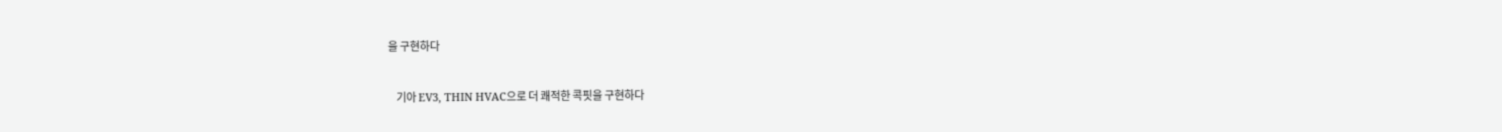을 구현하다

    기아 EV3, THIN HVAC으로 더 쾌적한 콕핏을 구현하다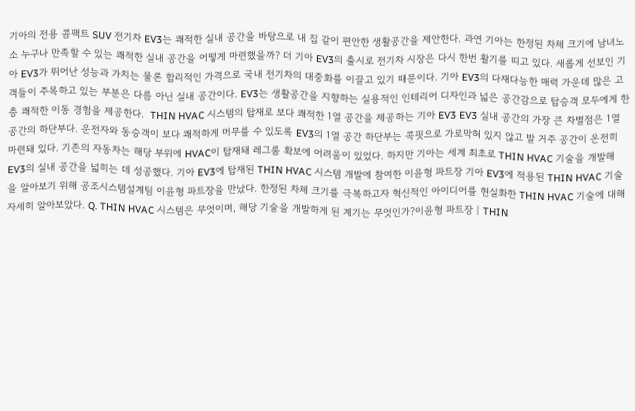기아의 전용 콤팩트 SUV 전기차 EV3는 쾌적한 실내 공간을 바탕으로 내 집 같이 편안한 생활공간을 제안한다. 과연 기아는 한정된 차체 크기에 남녀노소 누구나 만족할 수 있는 쾌적한 실내 공간을 어떻게 마련했을까? 더 기아 EV3의 출시로 전기차 시장은 다시 한번 활기를 띠고 있다. 새롭게 선보인 기아 EV3가 뛰어난 성능과 가치는 물론 합리적인 가격으로 국내 전기차의 대중화를 이끌고 있기 때문이다. 기아 EV3의 다재다능한 매력 가운데 많은 고객들이 주목하고 있는 부분은 다름 아닌 실내 공간이다. EV3는 생활공간을 지향하는 실용적인 인테리어 디자인과 넓은 공간감으로 탑승객 모두에게 한층 쾌적한 이동 경험을 제공한다.  THIN HVAC 시스템의 탑재로 보다 쾌적한 1열 공간을 제공하는 기아 EV3 EV3 실내 공간의 가장 큰 차별점은 1열 공간의 하단부다. 운전자와 동승객이 보다 쾌적하게 머무를 수 있도록 EV3의 1열 공간 하단부는 콕핏으로 가로막혀 있지 않고 발 거주 공간이 온전히 마련돼 있다. 기존의 자동차는 해당 부위에 HVAC이 탑재돼 레그룸 확보에 어려움이 있었다. 하지만 기아는 세계 최초로 THIN HVAC 기술을 개발해 EV3의 실내 공간을 넓히는 데 성공했다. 기아 EV3에 탑재된 THIN HVAC 시스템 개발에 참여한 이윤형 파트장 기아 EV3에 적용된 THIN HVAC 기술을 알아보기 위해 공조시스템설계팀 이윤형 파트장을 만났다. 한정된 차체 크기를 극복하고자 혁신적인 아이디어를 현실화한 THIN HVAC 기술에 대해 자세히 알아보았다. Q. THIN HVAC 시스템은 무엇이며, 해당 기술을 개발하게 된 계기는 무엇인가?이윤형 파트장 | THIN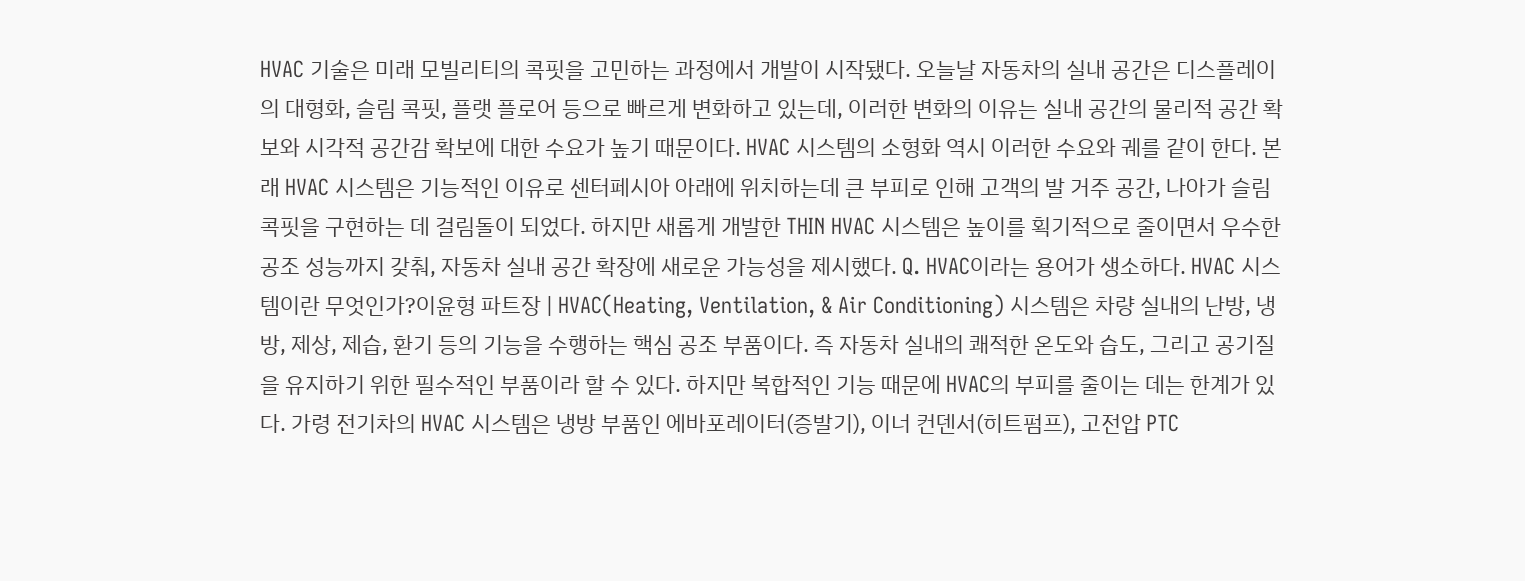HVAC 기술은 미래 모빌리티의 콕핏을 고민하는 과정에서 개발이 시작됐다. 오늘날 자동차의 실내 공간은 디스플레이의 대형화, 슬림 콕핏, 플랫 플로어 등으로 빠르게 변화하고 있는데, 이러한 변화의 이유는 실내 공간의 물리적 공간 확보와 시각적 공간감 확보에 대한 수요가 높기 때문이다. HVAC 시스템의 소형화 역시 이러한 수요와 궤를 같이 한다. 본래 HVAC 시스템은 기능적인 이유로 센터페시아 아래에 위치하는데 큰 부피로 인해 고객의 발 거주 공간, 나아가 슬림 콕핏을 구현하는 데 걸림돌이 되었다. 하지만 새롭게 개발한 THIN HVAC 시스템은 높이를 획기적으로 줄이면서 우수한 공조 성능까지 갖춰, 자동차 실내 공간 확장에 새로운 가능성을 제시했다. Q. HVAC이라는 용어가 생소하다. HVAC 시스템이란 무엇인가?이윤형 파트장 | HVAC(Heating, Ventilation, & Air Conditioning) 시스템은 차량 실내의 난방, 냉방, 제상, 제습, 환기 등의 기능을 수행하는 핵심 공조 부품이다. 즉 자동차 실내의 쾌적한 온도와 습도, 그리고 공기질을 유지하기 위한 필수적인 부품이라 할 수 있다. 하지만 복합적인 기능 때문에 HVAC의 부피를 줄이는 데는 한계가 있다. 가령 전기차의 HVAC 시스템은 냉방 부품인 에바포레이터(증발기), 이너 컨덴서(히트펌프), 고전압 PTC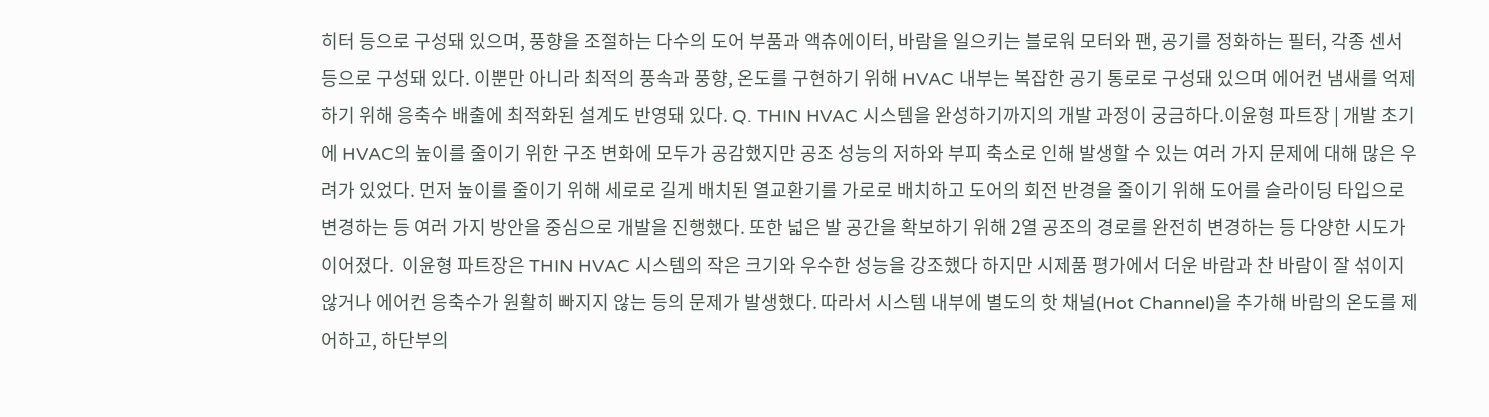히터 등으로 구성돼 있으며, 풍향을 조절하는 다수의 도어 부품과 액츄에이터, 바람을 일으키는 블로워 모터와 팬, 공기를 정화하는 필터, 각종 센서 등으로 구성돼 있다. 이뿐만 아니라 최적의 풍속과 풍향, 온도를 구현하기 위해 HVAC 내부는 복잡한 공기 통로로 구성돼 있으며 에어컨 냄새를 억제하기 위해 응축수 배출에 최적화된 설계도 반영돼 있다. Q. THIN HVAC 시스템을 완성하기까지의 개발 과정이 궁금하다.이윤형 파트장 | 개발 초기에 HVAC의 높이를 줄이기 위한 구조 변화에 모두가 공감했지만 공조 성능의 저하와 부피 축소로 인해 발생할 수 있는 여러 가지 문제에 대해 많은 우려가 있었다. 먼저 높이를 줄이기 위해 세로로 길게 배치된 열교환기를 가로로 배치하고 도어의 회전 반경을 줄이기 위해 도어를 슬라이딩 타입으로 변경하는 등 여러 가지 방안을 중심으로 개발을 진행했다. 또한 넓은 발 공간을 확보하기 위해 2열 공조의 경로를 완전히 변경하는 등 다양한 시도가 이어졌다.  이윤형 파트장은 THIN HVAC 시스템의 작은 크기와 우수한 성능을 강조했다 하지만 시제품 평가에서 더운 바람과 찬 바람이 잘 섞이지 않거나 에어컨 응축수가 원활히 빠지지 않는 등의 문제가 발생했다. 따라서 시스템 내부에 별도의 핫 채널(Hot Channel)을 추가해 바람의 온도를 제어하고, 하단부의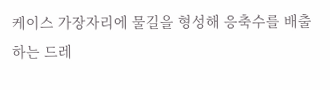케이스 가장자리에 물길을 형성해 응축수를 배출하는 드레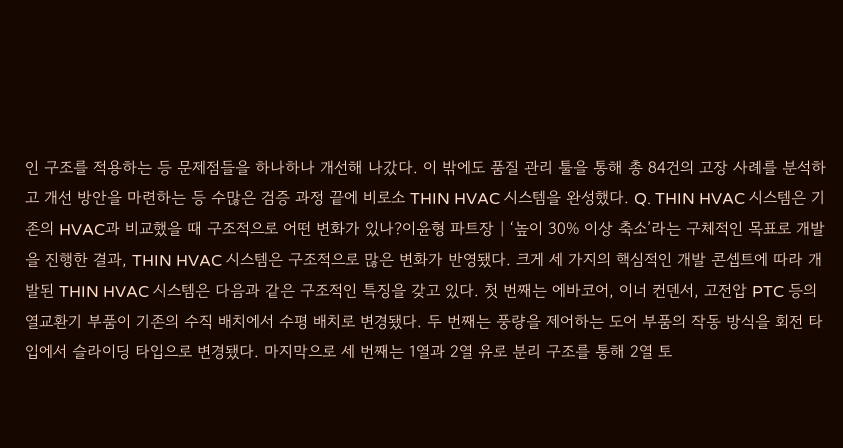인 구조를 적용하는 등 문제점들을 하나하나 개선해 나갔다. 이 밖에도 품질 관리 툴을 통해 총 84건의 고장 사례를 분석하고 개선 방안을 마련하는 등 수많은 검증 과정 끝에 비로소 THIN HVAC 시스템을 완성했다. Q. THIN HVAC 시스템은 기존의 HVAC과 비교했을 때 구조적으로 어떤 변화가 있나?이윤형 파트장 | ‘높이 30% 이상 축소’라는 구체적인 목표로 개발을 진행한 결과, THIN HVAC 시스템은 구조적으로 많은 변화가 반영됐다. 크게 세 가지의 핵심적인 개발 콘셉트에 따라 개발된 THIN HVAC 시스템은 다음과 같은 구조적인 특징을 갖고 있다. 첫 번째는 에바코어, 이너 컨덴서, 고전압 PTC 등의 열교환기 부품이 기존의 수직 배치에서 수평 배치로 변경됐다. 두 번째는 풍량을 제어하는 도어 부품의 작동 방식을 회전 타입에서 슬라이딩 타입으로 변경됐다. 마지막으로 세 번째는 1열과 2열 유로 분리 구조를 통해 2열 토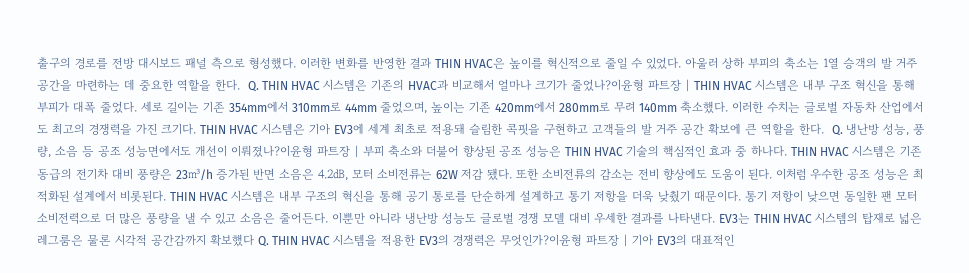출구의 경로를 전방 대시보드 패널 측으로 형성했다. 이러한 변화를 반영한 결과 THIN HVAC은 높이를 혁신적으로 줄일 수 있었다. 아울러 상하 부피의 축소는 1열 승객의 발 거주 공간을 마련하는 데 중요한 역할을 한다.  Q. THIN HVAC 시스템은 기존의 HVAC과 비교해서 얼마나 크기가 줄었나?이윤형 파트장 | THIN HVAC 시스템은 내부 구조 혁신을 통해 부피가 대폭 줄었다. 세로 길이는 기존 354mm에서 310mm로 44mm 줄었으며, 높이는 기존 420mm에서 280mm로 무려 140mm 축소했다. 이러한 수치는 글로벌 자동차 산업에서도 최고의 경쟁력을 가진 크기다. THIN HVAC 시스템은 기아 EV3에 세계 최초로 적용돼 슬림한 콕핏을 구현하고 고객들의 발 거주 공간 확보에 큰 역할을 한다.  Q. 냉난방 성능, 풍량, 소음 등 공조 성능면에서도 개선이 이뤄졌나?이윤형 파트장 | 부피 축소와 더불어 향상된 공조 성능은 THIN HVAC 기술의 핵심적인 효과 중 하나다. THIN HVAC 시스템은 기존 동급의 전기차 대비 풍량은 23㎥/h 증가된 반면 소음은 4.2㏈, 모터 소비전류는 62W 저감 됐다. 또한 소비전류의 감소는 전비 향상에도 도움이 된다. 이처럼 우수한 공조 성능은 최적화된 설계에서 비롯된다. THIN HVAC 시스템은 내부 구조의 혁신을 통해 공기 통로를 단순하게 설계하고 통기 저항을 더욱 낮췄기 때문이다. 통기 저항이 낮으면 동일한 팬 모터 소비전력으로 더 많은 풍량을 낼 수 있고 소음은 줄어든다. 이뿐만 아니라 냉난방 성능도 글로벌 경쟁 모델 대비 우세한 결과를 나타낸다. EV3는 THIN HVAC 시스템의 탑재로 넓은 레그룸은 물론 시각적 공간감까지 확보했다 Q. THIN HVAC 시스템을 적용한 EV3의 경쟁력은 무엇인가?이윤형 파트장 | 기아 EV3의 대표적인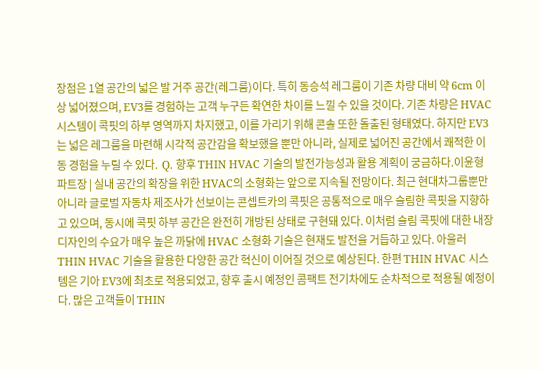장점은 1열 공간의 넓은 발 거주 공간(레그룸)이다. 특히 동승석 레그룸이 기존 차량 대비 약 6cm 이상 넓어졌으며, EV3를 경험하는 고객 누구든 확연한 차이를 느낄 수 있을 것이다. 기존 차량은 HVAC 시스템이 콕핏의 하부 영역까지 차지했고, 이를 가리기 위해 콘솔 또한 돌출된 형태였다. 하지만 EV3는 넓은 레그룸을 마련해 시각적 공간감을 확보했을 뿐만 아니라, 실제로 넓어진 공간에서 쾌적한 이동 경험을 누릴 수 있다.  Q. 향후 THIN HVAC 기술의 발전가능성과 활용 계획이 궁금하다.이윤형 파트장 | 실내 공간의 확장을 위한 HVAC의 소형화는 앞으로 지속될 전망이다. 최근 현대차그룹뿐만 아니라 글로벌 자동차 제조사가 선보이는 콘셉트카의 콕핏은 공통적으로 매우 슬림한 콕핏을 지향하고 있으며, 동시에 콕핏 하부 공간은 완전히 개방된 상태로 구현돼 있다. 이처럼 슬림 콕핏에 대한 내장 디자인의 수요가 매우 높은 까닭에 HVAC 소형화 기술은 현재도 발전을 거듭하고 있다. 아울러 THIN HVAC 기술을 활용한 다양한 공간 혁신이 이어질 것으로 예상된다. 한편 THIN HVAC 시스템은 기아 EV3에 최초로 적용되었고, 향후 출시 예정인 콤팩트 전기차에도 순차적으로 적용될 예정이다. 많은 고객들이 THIN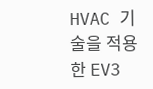HVAC 기술을 적용한 EV3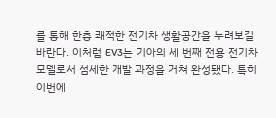를 통해 한층 쾌적한 전기차 생활공간을 누려보길 바란다. 이처럼 EV3는 기아의 세 번째 전용 전기차 모델로서 섬세한 개발 과정을 거쳐 완성됐다. 특히 이번에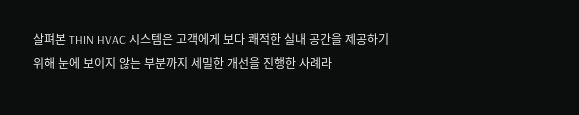살펴본 THIN HVAC 시스템은 고객에게 보다 쾌적한 실내 공간을 제공하기 위해 눈에 보이지 않는 부분까지 세밀한 개선을 진행한 사례라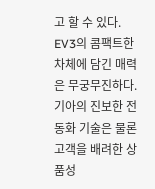고 할 수 있다. EV3의 콤팩트한 차체에 담긴 매력은 무궁무진하다. 기아의 진보한 전동화 기술은 물론 고객을 배려한 상품성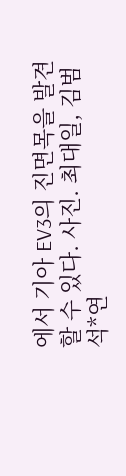에서 기아 EV3의 진면목을 발견할 수 있다. 사진. 최대일, 김범석*연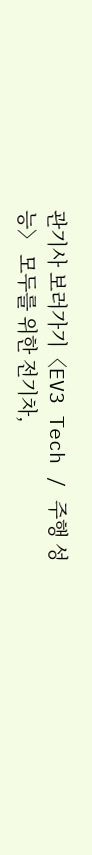관기사 보러가기〈EV3 Tech / 주행 성능〉 모두를 위한 전기차,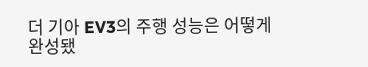더 기아 EV3의 주행 성능은 어떻게 완성됐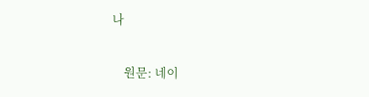나

    원문: 네이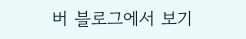버 블로그에서 보기